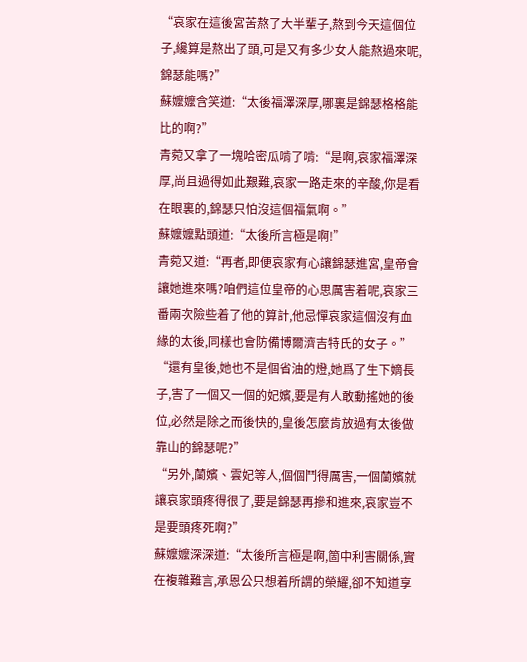“哀家在這後宮苦熬了大半輩子,熬到今天這個位子,纔算是熬出了頭,可是又有多少女人能熬過來呢,錦瑟能嗎?”
蘇嬤嬤含笑道:“太後福澤深厚,哪裏是錦瑟格格能比的啊?”
青菀又拿了一塊哈密瓜啃了啃:“是啊,哀家福澤深厚,尚且過得如此艱難,哀家一路走來的辛酸,你是看在眼裏的,錦瑟只怕沒這個福氣啊。”
蘇嬤嬤點頭道:“太後所言極是啊!”
青菀又道:“再者,即便哀家有心讓錦瑟進宮,皇帝會讓她進來嗎?咱們這位皇帝的心思厲害着呢,哀家三番兩次險些着了他的算計,他忌憚哀家這個沒有血緣的太後,同樣也會防備博爾濟吉特氏的女子。”
“還有皇後,她也不是個省油的燈,她爲了生下嫡長子,害了一個又一個的妃嬪,要是有人敢動搖她的後位,必然是除之而後快的,皇後怎麼肯放過有太後做靠山的錦瑟呢?”
“另外,蘭嬪、雲妃等人,個個鬥得厲害,一個蘭嬪就讓哀家頭疼得很了,要是錦瑟再摻和進來,哀家豈不是要頭疼死啊?”
蘇嬤嬤深深道:“太後所言極是啊,箇中利害關係,實在複雜難言,承恩公只想着所謂的榮耀,卻不知道享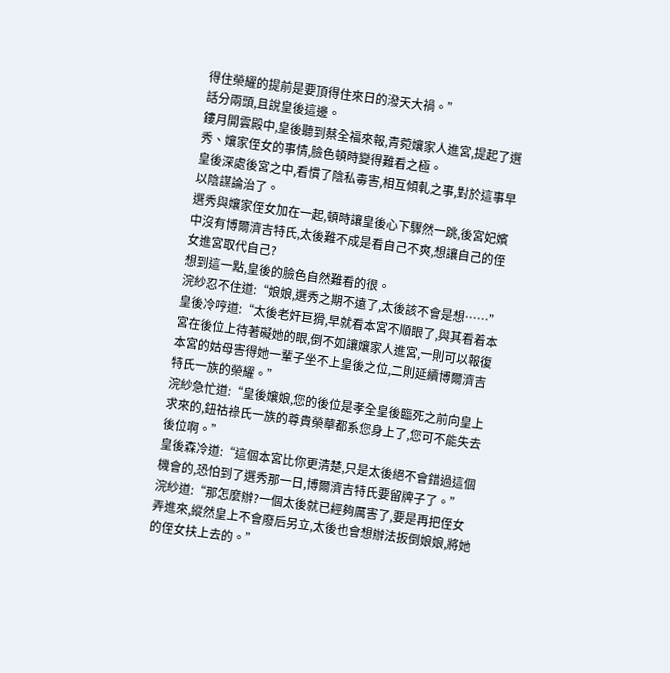得住榮耀的提前是要頂得住來日的潑天大禍。”
話分兩頭,且說皇後這邊。
鏤月開雲殿中,皇後聽到蔡全福來報,青菀孃家人進宮,提起了選秀、孃家侄女的事情,臉色頓時變得難看之極。
皇後深處後宮之中,看慣了陰私毒害,相互傾軋之事,對於這事早以陰謀論治了。
選秀與孃家侄女加在一起,頓時讓皇後心下驟然一跳,後宮妃嬪中沒有博爾濟吉特氏,太後難不成是看自己不爽,想讓自己的侄女進宮取代自己?
想到這一點,皇後的臉色自然難看的很。
浣紗忍不住道:“娘娘,選秀之期不遠了,太後該不會是想……”
皇後冷哼道:“太後老奸巨猾,早就看本宮不順眼了,與其看着本宮在後位上待著礙她的眼,倒不如讓孃家人進宮,一則可以報復本宮的姑母害得她一輩子坐不上皇後之位,二則延續博爾濟吉特氏一族的榮耀。”
浣紗急忙道:“皇後孃娘,您的後位是孝全皇後臨死之前向皇上求來的,鈕祜祿氏一族的尊貴榮華都系您身上了,您可不能失去後位啊。”
皇後森冷道:“這個本宮比你更清楚,只是太後絕不會錯過這個機會的,恐怕到了選秀那一日,博爾濟吉特氏要留牌子了。”
浣紗道:“那怎麼辦?一個太後就已經夠厲害了,要是再把侄女弄進來,縱然皇上不會廢后另立,太後也會想辦法扳倒娘娘,將她的侄女扶上去的。”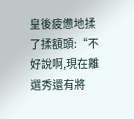皇後疲憊地揉了揉額頭:“不好說啊,現在離選秀還有將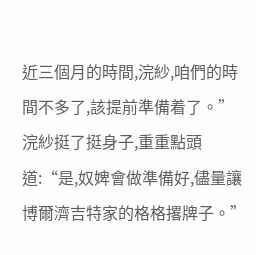近三個月的時間,浣紗,咱們的時間不多了,該提前準備着了。”
浣紗挺了挺身子,重重點頭道:“是,奴婢會做準備好,儘量讓博爾濟吉特家的格格撂牌子。”